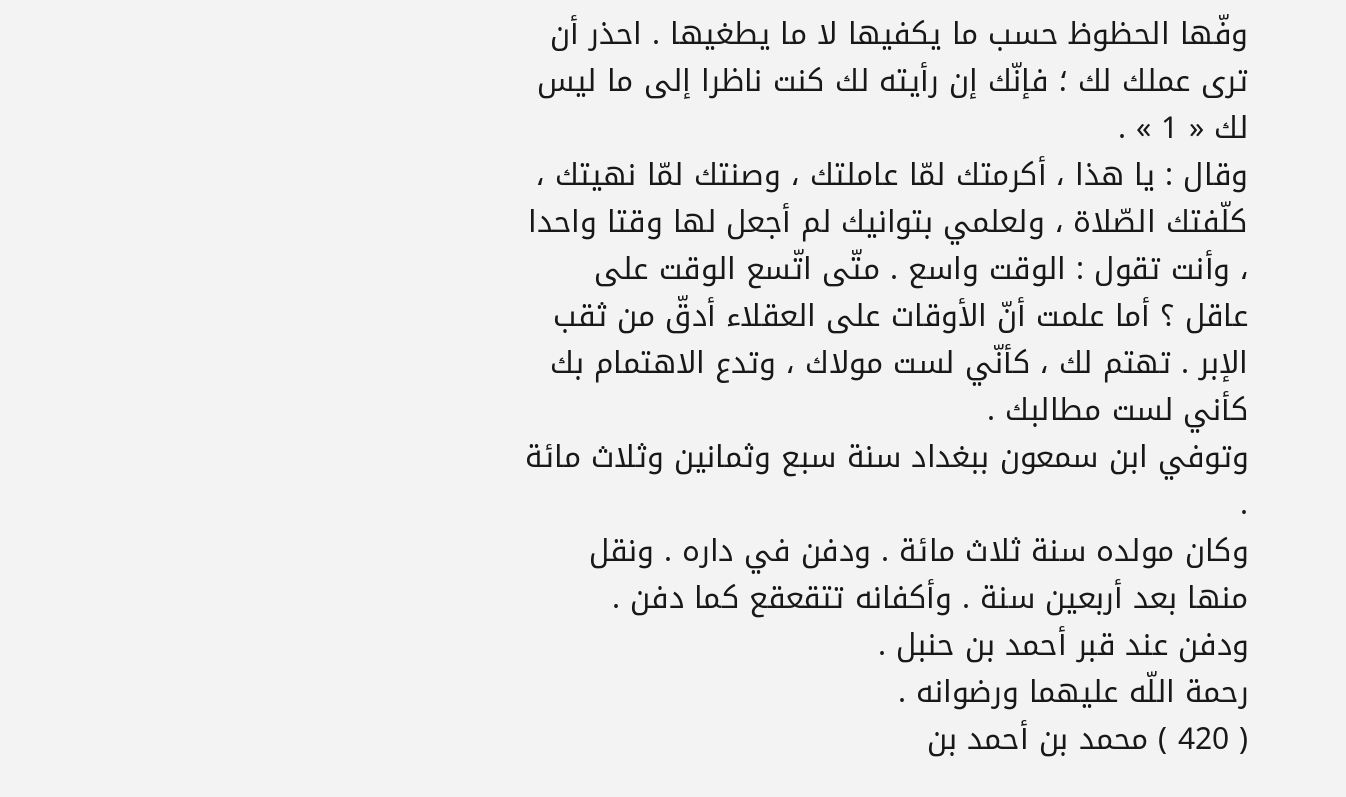وفّها الحظوظ حسب ما يكفيها لا ما يطغيها . احذر أن ترى عملك لك ؛ فإنّك إن رأيته لك كنت ناظرا إلى ما ليس لك « 1 » .
وقال : يا هذا ، أكرمتك لمّا عاملتك ، وصنتك لمّا نهيتك ، كلّفتك الصّلاة ، ولعلمي بتوانيك لم أجعل لها وقتا واحدا ، وأنت تقول : الوقت واسع . متّى اتّسع الوقت على عاقل ؟ أما علمت أنّ الأوقات على العقلاء أدقّ من ثقب الإبر . تهتم لك ، كأنّي لست مولاك ، وتدع الاهتمام بك كأني لست مطالبك .
وتوفي ابن سمعون ببغداد سنة سبع وثمانين وثلاث مائة .
وكان مولده سنة ثلاث مائة . ودفن في داره . ونقل منها بعد أربعين سنة . وأكفانه تتقعقع كما دفن .
ودفن عند قبر أحمد بن حنبل .
رحمة اللّه عليهما ورضوانه .
( 420 ) محمد بن أحمد بن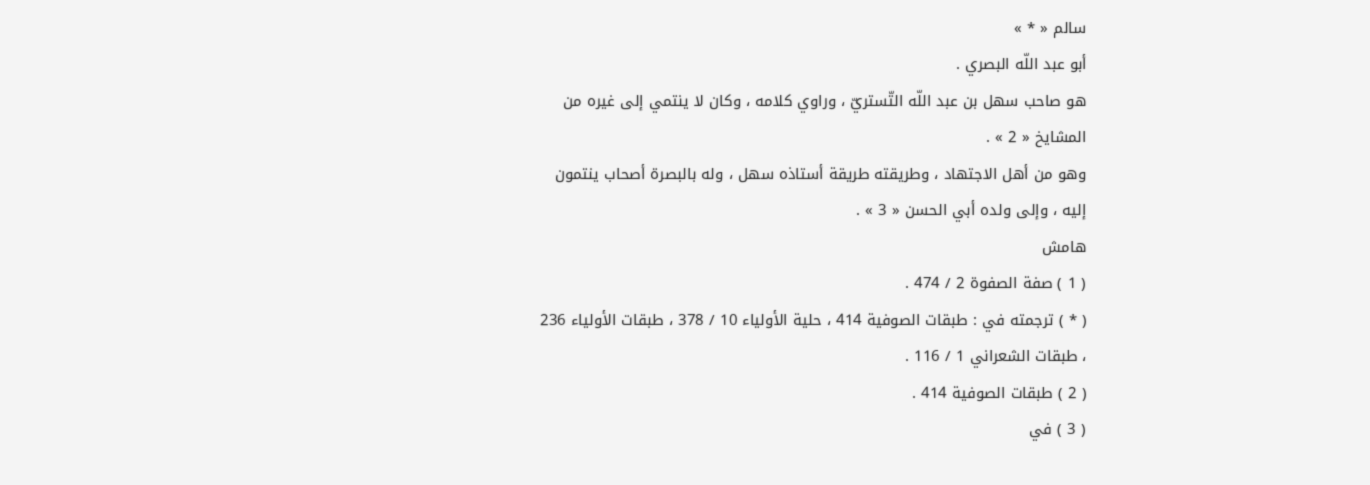سالم « * »
أبو عبد اللّه البصري .
هو صاحب سهل بن عبد اللّه التّستريّ ، وراوي كلامه ، وكان لا ينتمي إلى غيره من المشايخ « 2 » .
وهو من أهل الاجتهاد ، وطريقته طريقة أستاذه سهل ، وله بالبصرة أصحاب ينتمون إليه ، وإلى ولده أبي الحسن « 3 » .
هامش
( 1 ) صفة الصفوة 2 / 474 .
( * ) ترجمته في : طبقات الصوفية 414 ، حلية الأولياء 10 / 378 ، طبقات الأولياء 236 ، طبقات الشعراني 1 / 116 .
( 2 ) طبقات الصوفية 414 .
( 3 ) في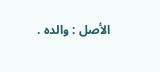الأصل : والده .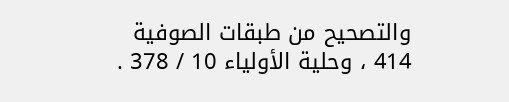والتصحيح من طبقات الصوفية 414 ، وحلية الأولياء 10 / 378 .